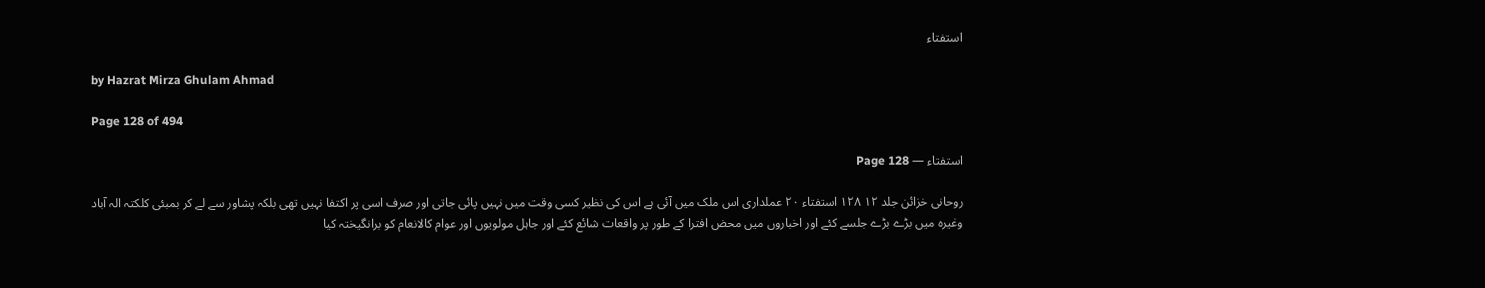استفتاء

by Hazrat Mirza Ghulam Ahmad

Page 128 of 494

استفتاء — Page 128

روحانی خزائن جلد ۱۲ ۱۲۸ استفتاء ۲۰ عملداری اس ملک میں آئی ہے اس کی نظیر کسی وقت میں نہیں پائی جاتی اور صرف اسی پر اکتفا نہیں تھی بلکہ پشاور سے لے کر بمبئی کلکتہ الہ آباد وغیرہ میں بڑے بڑے جلسے کئے اور اخباروں میں محض افترا کے طور پر واقعات شائع کئے اور جاہل مولویوں اور عوام کالانعام کو برانگیختہ کیا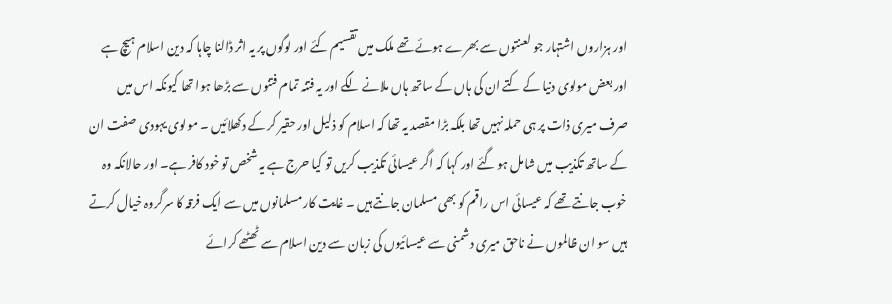اور ہزاروں اشتہار جو لعنتوں سے بھرے ہوئے تھے ملک میں تقسیم کئے اور لوگوں پر یہ اثر ڈالنا چاہا کہ دین اسلام ہیچ ہے اور بعض مولوی دنیا کے کتے ان کی ہاں کے ساتھ ہاں ملانے لگے اور یہ فتنہ تمام فتنوں سے بڑھا ہوا تھا کیونکہ اس میں صرف میری ذات پر ہی حملہ نہیں تھا بلکہ بڑا مقصد یہ تھا کہ اسلام کو ذلیل اور حقیر کر کے دکھلائیں ۔ مولوی یہودی صفت ان کے ساتھ تکذیب میں شامل ہو گئے اور کہا کہ اگر عیسائی تکذیب کریں تو کیا حرج ہے یہ شخص تو خود کافر ہے۔ اور حالانکہ وہ خوب جانتے تھے کہ عیسائی اس راقم کو بھی مسلمان جانتے ہیں ۔ غایت کار مسلمانوں میں سے ایک فرقہ کا سرگروہ خیال کرتے ہیں سو ان ظالموں نے ناحق میری دشمنی سے عیسائیوں کی زبان سے دین اسلام سے ٹھٹھے کرائے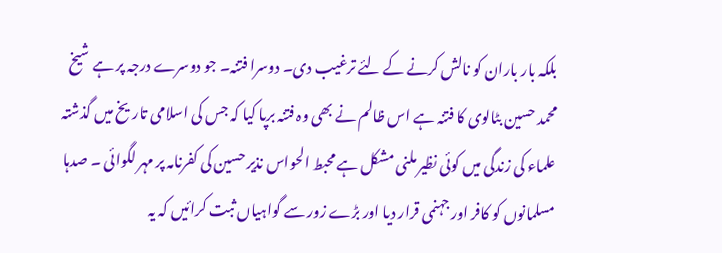بلکہ بار باران کو نالش کرنے کے لئے ترغیب دی۔ دوسرا فتنہ۔ جو دوسرے درجہ پر ہے شیخ محمد حسین بٹالوی کا فتنہ ہے اس ظالم نے بھی وہ فتنہ برپا کیا کہ جس کی اسلامی تاریخ میں گذشتہ علماء کی زندگی میں کوئی نظیر ملنی مشکل ہے محبط الحواس نذیر حسین کی کفرنامہ پر مہر لگوائی ۔ صدہا مسلمانوں کو کافر اور جہنمی قرار دیا اور بڑے زور سے گواہیاں ثبت کرائیں کہ یہ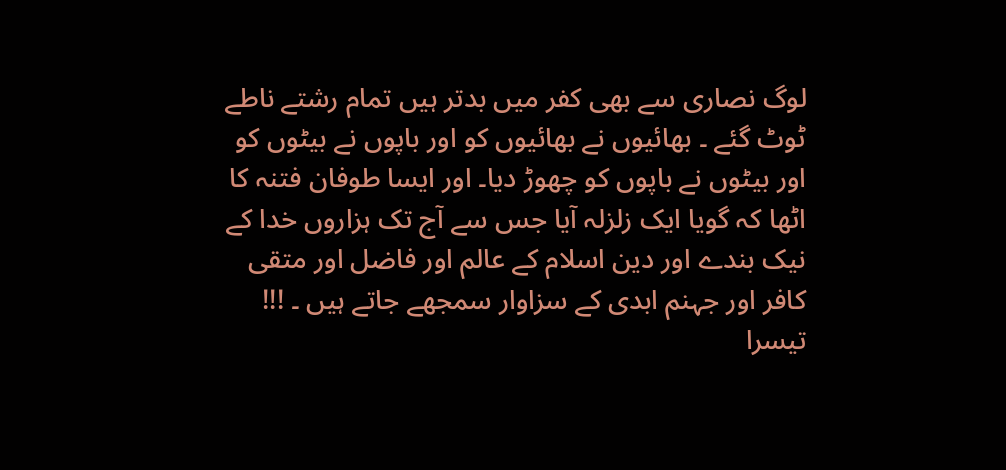لوگ نصاری سے بھی کفر میں بدتر ہیں تمام رشتے ناطے ٹوٹ گئے ۔ بھائیوں نے بھائیوں کو اور باپوں نے بیٹوں کو اور بیٹوں نے باپوں کو چھوڑ دیا۔ اور ایسا طوفان فتنہ کا اٹھا کہ گویا ایک زلزلہ آیا جس سے آج تک ہزاروں خدا کے نیک بندے اور دین اسلام کے عالم اور فاضل اور متقی کافر اور جہنم ابدی کے سزاوار سمجھے جاتے ہیں ۔ !!! تیسرا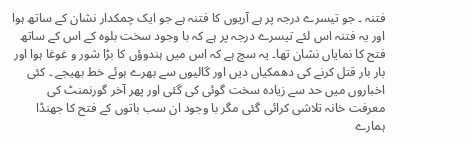فتنہ ۔ جو تیسرے درجہ پر ہے آریوں کا فتنہ ہے جو ایک چمکدار نشان کے ساتھ ہوا اور یہ فتنہ اس لئے تیسرے درجہ پر ہے کہ با وجود سخت بلوہ کے اس کے ساتھ فتح کا نمایاں نشان تھا۔ یہ سچ ہے کہ اس میں ہندوؤں کا بڑا شور و غوغا ہوا اور بار بار قتل کرنے کی دھمکیاں دیں اور گالیوں سے بھرے ہوئے خط بھیجے ۔ کئی اخباروں میں حد سے زیادہ سخت گوئی کی گئی اور پھر آخر گورنمنٹ کی معرفت خانہ تلاشی کرائی گئی مگر با وجود ان سب باتوں کے فتح کا جھنڈا ہمارے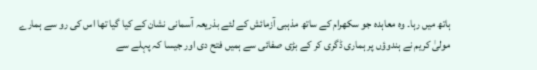ہاتھ میں رہا۔ وہ معاہدہ جو سکھرام کے ساتھ مذہبی آزمائش کے لئے بذریعہ آسمانی نشان کے کیا گیا تھا اس کی رو سے ہمارے مولیٰ کریم نے ہندوؤں پر ہماری ڈگری کر کے بڑی صفائی سے ہمیں فتح دی اور جیسا کہ پہلے سے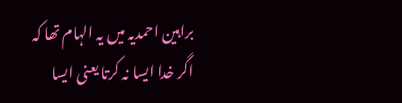براہین احمدیہ میں یہ الہام تھا کہ اگر خدا ایسا نہ کرتا یعنی ایسا